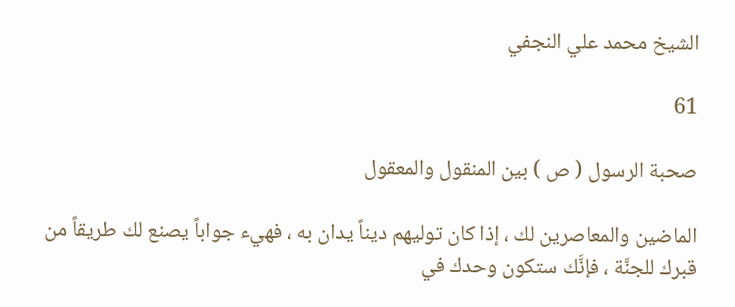الشيخ محمد علي النجفي

61

صحبة الرسول ( ص ) بين المنقول والمعقول

الماضين والمعاصرين لك ، إذا كان توليهم ديناً يدان به ، فهيء جواباً يصنع لك طريقاً من قبرك للجنَّة ، فإنَّك ستكون وحدك في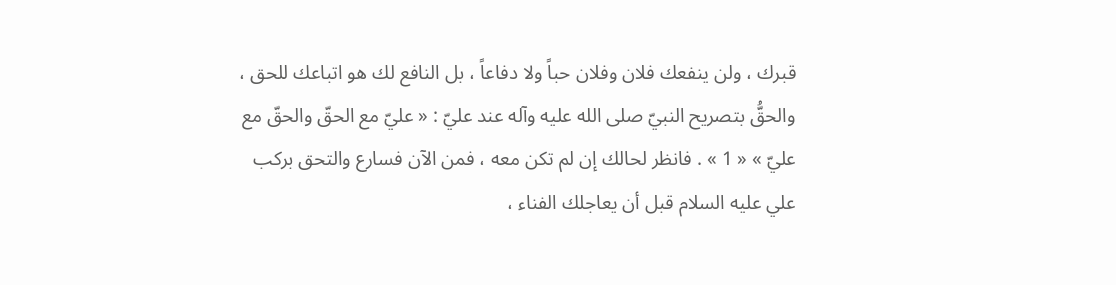قبرك ، ولن ينفعك فلان وفلان حباً ولا دفاعاً ، بل النافع لك هو اتباعك للحق ، والحقُّ بتصريح النبيّ صلى الله عليه وآله عند عليّ : « عليّ مع الحقّ والحقّ مع عليّ » « 1 » . فانظر لحالك إن لم تكن معه ، فمن الآن فسارع والتحق بركب علي عليه السلام قبل أن يعاجلك الفناء ،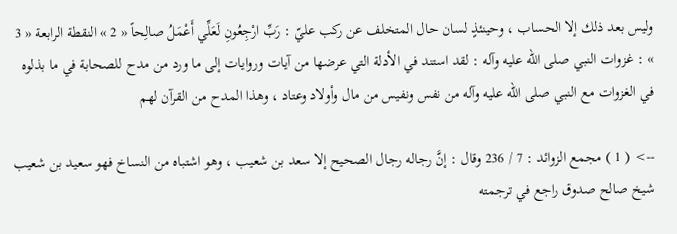وليس بعد ذلك إلا الحساب ، وحينئذٍ لسان حال المتخلف عن ركب عليّ : رَبِّ ارْجِعُونِ لَعَلِّي أَعْمَلُ صالِحاً « 2 » النقطة الرابعة « 3 » : غزوات النبي صلى الله عليه وآله : لقد استند في الأدلة التي عرضها من آيات وروايات إلى ما ورد من مدح للصحابة في ما بذلوه في الغزوات مع النبي صلى الله عليه وآله من نفس ونفيس من مال وأولاد وعتاد ، وهذا المدح من القرآن لهم

--> ( 1 ) مجمع الزوائد : 7 / 236 وقال : إنَّ رجاله رجال الصحيح إلا سعد بن شعيب ، وهو اشتباه من النساخ فهو سعيد بن شعيب شيخ صالح صدوق راجع في ترجمته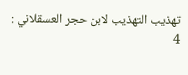تهذيب التهذيب لابن حجر العسقلاني : 4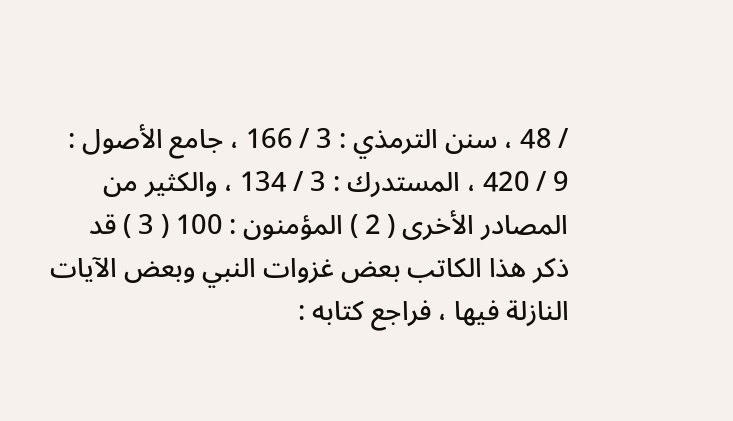/ 48 ، سنن الترمذي : 3 / 166 ، جامع الأصول : 9 / 420 ، المستدرك : 3 / 134 ، والكثير من المصادر الأخرى ( 2 ) المؤمنون : 100 ( 3 ) قد ذكر هذا الكاتب بعض غزوات النبي وبعض الآيات النازلة فيها ، فراجع كتابه :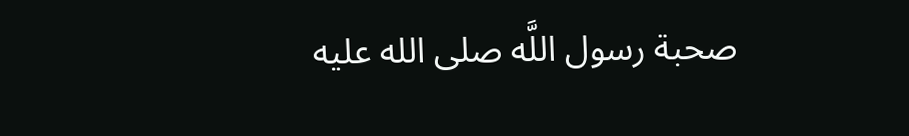صحبة رسول اللَّه صلى الله عليه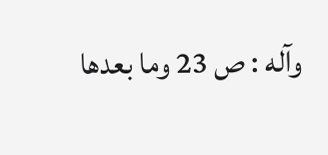وآله : ص 23 وما بعدها